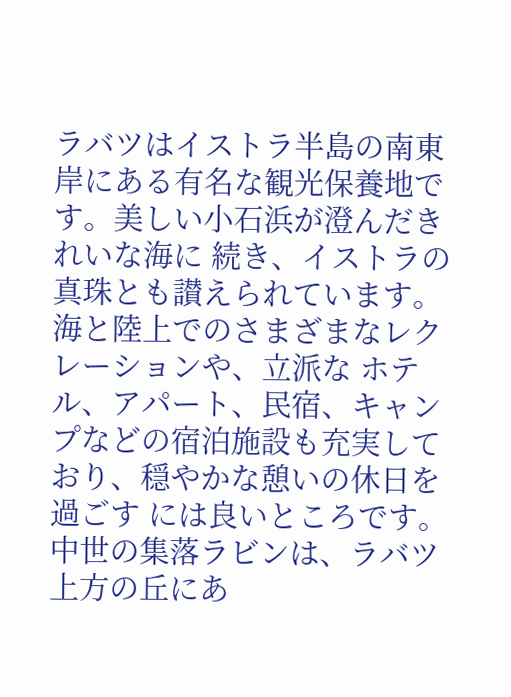ラバツはイストラ半島の南東岸にある有名な観光保養地です。美しい小石浜が澄んだきれいな海に 続き、イストラの真珠とも讃えられています。海と陸上でのさまざまなレクレーションや、立派な ホテル、アパート、民宿、キャンプなどの宿泊施設も充実しており、穏やかな憩いの休日を過ごす には良いところです。中世の集落ラビンは、ラバツ上方の丘にあ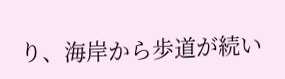り、海岸から歩道が続い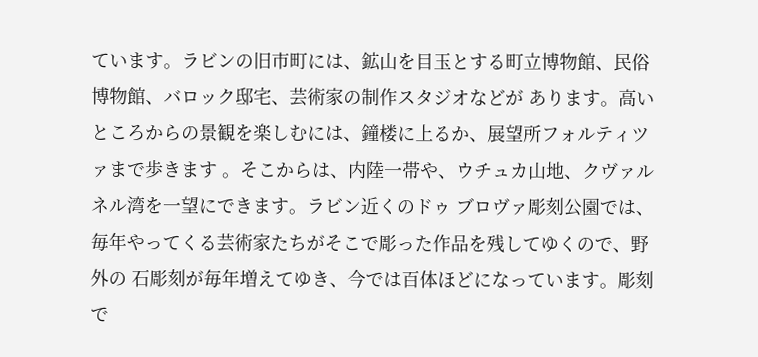ています。ラビンの旧市町には、鉱山を目玉とする町立博物館、民俗博物館、バロック邸宅、芸術家の制作スタジオなどが あります。高いところからの景観を楽しむには、鐘楼に上るか、展望所フォルティツァまで歩きます 。そこからは、内陸一帯や、ウチュカ山地、クヴァルネル湾を一望にできます。ラビン近くのドゥ ブロヴァ彫刻公園では、毎年やってくる芸術家たちがそこで彫った作品を残してゆくので、野外の 石彫刻が毎年増えてゆき、今では百体ほどになっています。彫刻で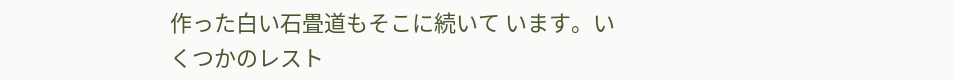作った白い石畳道もそこに続いて います。いくつかのレスト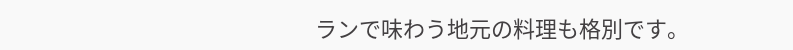ランで味わう地元の料理も格別です。